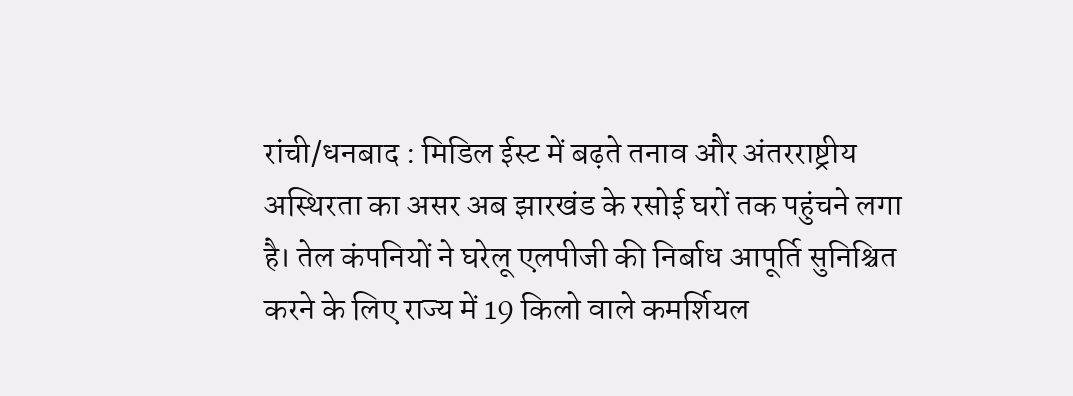रांची/धनबाद : मिडिल ईस्ट में बढ़ते तनाव और अंतरराष्ट्रीय अस्थिरता का असर अब झारखंड के रसोई घरों तक पहुंचने लगा है। तेल कंपनियों ने घरेलू एलपीजी की निर्बाध आपूर्ति सुनिश्चित करने के लिए राज्य में 19 किलो वाले कमर्शियल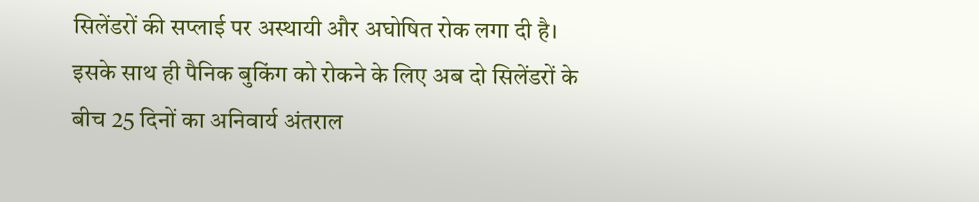सिलेंडरों की सप्लाई पर अस्थायी और अघोषित रोक लगा दी है। इसके साथ ही पैनिक बुकिंग को रोकने के लिए अब दो सिलेंडरों के बीच 25 दिनों का अनिवार्य अंतराल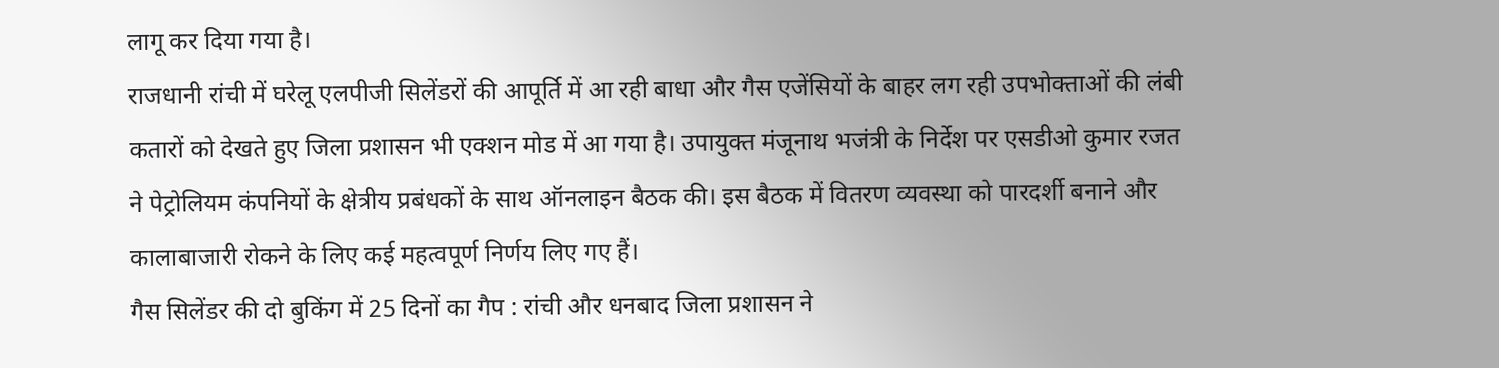लागू कर दिया गया है।
राजधानी रांची में घरेलू एलपीजी सिलेंडरों की आपूर्ति में आ रही बाधा और गैस एजेंसियों के बाहर लग रही उपभोक्ताओं की लंबी कतारों को देखते हुए जिला प्रशासन भी एक्शन मोड में आ गया है। उपायुक्त मंजूनाथ भजंत्री के निर्देश पर एसडीओ कुमार रजत ने पेट्रोलियम कंपनियों के क्षेत्रीय प्रबंधकों के साथ ऑनलाइन बैठक की। इस बैठक में वितरण व्यवस्था को पारदर्शी बनाने और कालाबाजारी रोकने के लिए कई महत्वपूर्ण निर्णय लिए गए हैं।
गैस सिलेंडर की दो बुकिंग में 25 दिनों का गैप : रांची और धनबाद जिला प्रशासन ने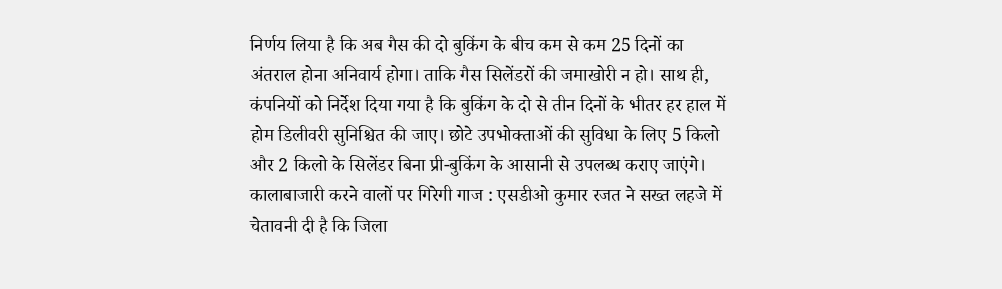निर्णय लिया है कि अब गैस की दो बुकिंग के बीच कम से कम 25 दिनों का अंतराल होना अनिवार्य होगा। ताकि गैस सिलेंडरों की जमाखोरी न हो। साथ ही, कंपनियों को निर्देश दिया गया है कि बुकिंग के दो से तीन दिनों के भीतर हर हाल में होम डिलीवरी सुनिश्चित की जाए। छोटे उपभोक्ताओं की सुविधा के लिए 5 किलो और 2 किलो के सिलेंडर बिना प्री-बुकिंग के आसानी से उपलब्ध कराए जाएंगे।
कालाबाजारी करने वालों पर गिरेगी गाज : एसडीओ कुमार रजत ने सख्त लहजे में चेतावनी दी है कि जिला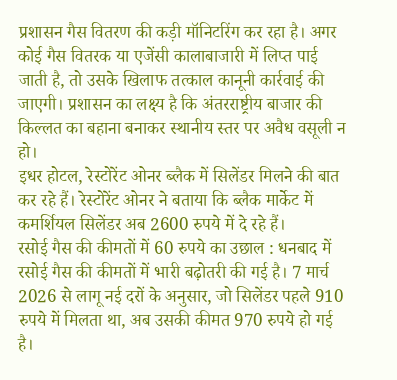प्रशासन गैस वितरण की कड़ी मॉनिटरिंग कर रहा है। अगर कोई गैस वितरक या एजेंसी कालाबाजारी में लिप्त पाई जाती है, तो उसके खिलाफ तत्काल कानूनी कार्रवाई की जाएगी। प्रशासन का लक्ष्य है कि अंतरराष्ट्रीय बाजार की किल्लत का बहाना बनाकर स्थानीय स्तर पर अवैध वसूली न हो।
इधर होटल, रेस्टोरेंट ओनर ब्लैक में सिलेंडर मिलने की बात कर रहे हैं। रेस्टोरेंट ओनर ने बताया कि ब्लैक मार्केट में कमर्शियल सिलेंडर अब 2600 रुपये में दे रहे हैं।
रसोई गैस की कीमतों में 60 रुपये का उछाल : धनबाद में रसोई गैस की कीमतों में भारी बढ़ोतरी की गई है। 7 मार्च 2026 से लागू नई दरों के अनुसार, जो सिलेंडर पहले 910 रुपये में मिलता था, अब उसकी कीमत 970 रुपये हो गई है।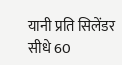यानी प्रति सिलेंडर सीधे 60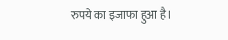रुपये का इजाफा हुआ है।